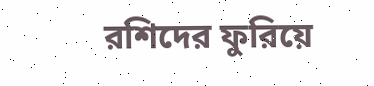রশিদের ফুরিয়ে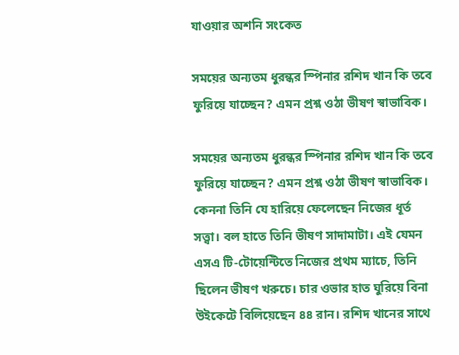যাওয়ার অশনি সংকেত

সময়ের অন্যতম ধুরন্ধর স্পিনার রশিদ খান কি তবে ফুরিয়ে যাচ্ছেন? এমন প্রশ্ন ওঠা ভীষণ স্বাভাবিক।

সময়ের অন্যতম ধুরন্ধর স্পিনার রশিদ খান কি তবে ফুরিয়ে যাচ্ছেন? এমন প্রশ্ন ওঠা ভীষণ স্বাভাবিক। কেননা তিনি যে হারিয়ে ফেলেছেন নিজের ধূর্ত সত্ত্বা। বল হাতে তিনি ভীষণ সাদামাটা। এই যেমন এসএ টি-টোয়েন্টিতে নিজের প্রথম ম্যাচে, তিনি ছিলেন ভীষণ খরুচে। চার ওভার হাত ঘুরিয়ে বিনা উইকেটে বিলিয়েছেন ৪৪ রান। রশিদ খানের সাথে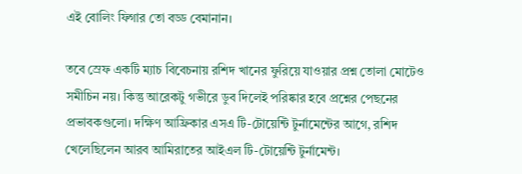এই বোলিং ফিগার তো বড্ড বেমানান।

তবে স্রেফ একটি ম্যাচ বিবেচনায় রশিদ খানের ফুরিয়ে যাওয়ার প্রশ্ন তোলা মোটেও সমীচিন নয়। কিন্তু আরেকটু গভীরে ডুব দিলেই পরিষ্কার হবে প্রশ্নের পেছনের প্রভাবকগুলো। দক্ষিণ আফ্রিকার এসএ টি-টোয়েন্টি টুর্নামেন্টের আগে, রশিদ খেলেছিলেন আরব আমিরাতের আইএল টি-টোয়েন্টি টুর্নামেন্ট।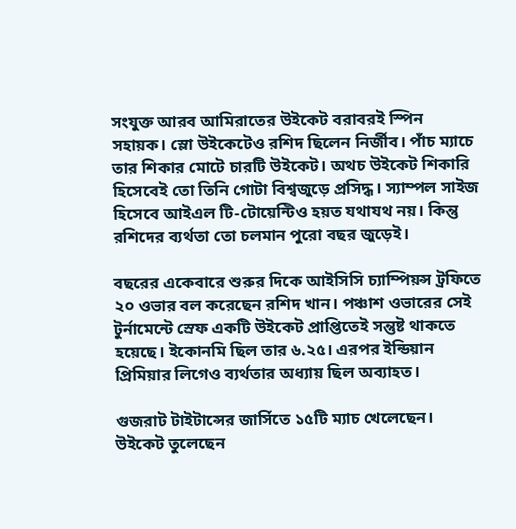সংযুক্ত আরব আমিরাতের উইকেট বরাবরই স্পিন সহায়ক। স্লো উইকেটেও রশিদ ছিলেন নির্জীব। পাঁচ ম্যাচে তার শিকার মোটে চারটি উইকেট। অথচ উইকেট শিকারি হিসেবেই তো তিনি গোটা বিশ্বজুড়ে প্রসিদ্ধ। স্যাম্পল সাইজ হিসেবে আইএল টি-টোয়েন্টিও হয়ত যথাযথ নয়। কিন্তু রশিদের ব্যর্থতা তো চলমান পুরো বছর জুড়েই।

বছরের একেবারে শুরুর দিকে আইসিসি চ্যাম্পিয়ন্স ট্রফিতে ২০ ওভার বল করেছেন রশিদ খান। পঞ্চাশ ওভারের সেই টুর্নামেন্টে স্রেফ একটি উইকেট প্রাপ্তিতেই সন্তুষ্ট থাকতে হয়েছে। ইকোনমি ছিল তার ৬.২৫। এরপর ইন্ডিয়ান প্রিমিয়ার লিগেও ব্যর্থতার অধ্যায় ছিল অব্যাহত।

গুজরাট টাইটান্সের জার্সিতে ১৫টি ম্যাচ খেলেছেন। উইকেট তুলেছেন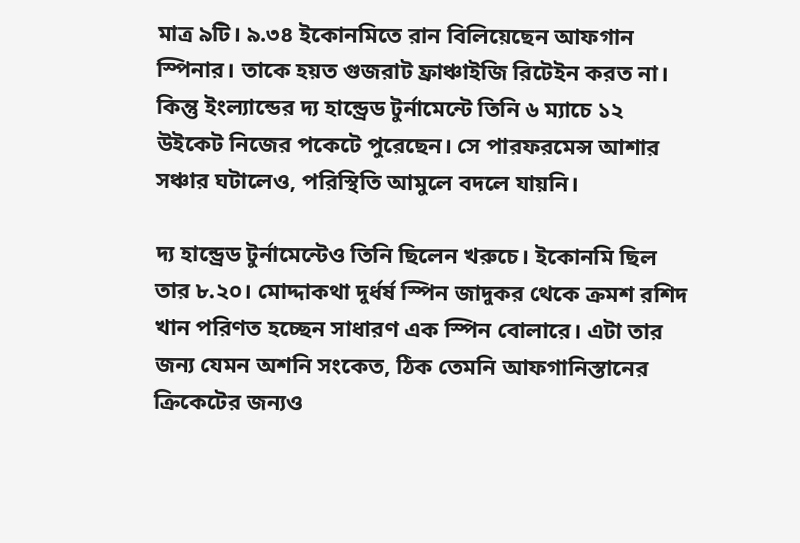মাত্র ৯টি। ৯.৩৪ ইকোনমিতে রান বিলিয়েছেন আফগান স্পিনার। তাকে হয়ত গুজরাট ফ্রাঞ্চাইজি রিটেইন করত না। কিন্তু ইংল্যান্ডের দ্য হান্ড্রেড টুর্নামেন্টে তিনি ৬ ম্যাচে ১২ উইকেট নিজের পকেটে পুরেছেন। সে পারফরমেন্স আশার সঞ্চার ঘটালেও, পরিস্থিতি আমুলে বদলে যায়নি।

দ্য হান্ড্রেড টুর্নামেন্টেও তিনি ছিলেন খরুচে। ইকোনমি ছিল তার ৮.২০। মোদ্দাকথা দুর্ধর্ষ স্পিন জাদুকর থেকে ক্রমশ রশিদ খান পরিণত হচ্ছেন সাধারণ এক স্পিন বোলারে। এটা তার জন্য যেমন অশনি সংকেত, ঠিক তেমনি আফগানিস্তানের ক্রিকেটের জন্যও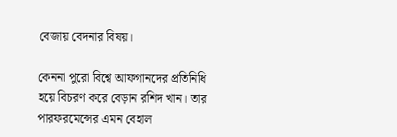বেজায় বেদনার বিষয়।

কেননা পুরো বিশ্বে আফগানদের প্রতিনিধি হয়ে বিচরণ করে বেড়ান রশিদ খান। তার পারফরমেন্সের এমন বেহাল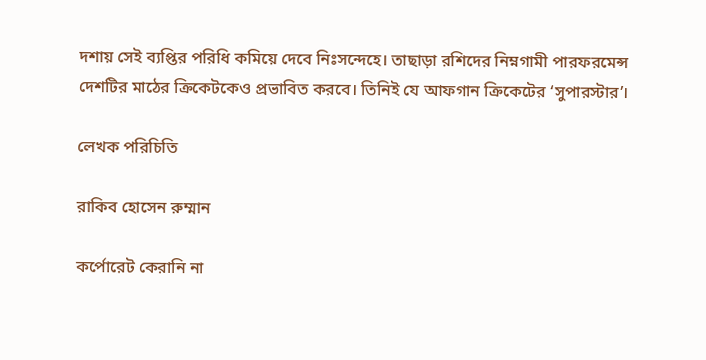দশায় সেই ব্যপ্তির পরিধি কমিয়ে দেবে নিঃসন্দেহে। তাছাড়া রশিদের নিম্নগামী পারফরমেন্স দেশটির মাঠের ক্রিকেটকেও প্রভাবিত করবে। তিনিই যে আফগান ক্রিকেটের ‘সুপারস্টার’।

লেখক পরিচিতি

রাকিব হোসেন রুম্মান

কর্পোরেট কেরানি না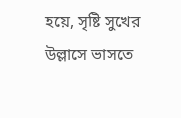হয়ে, সৃষ্টি সুখের উল্লাসে ভাসতে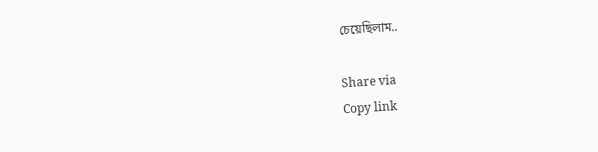চেয়েছিলাম..

Share via
Copy link